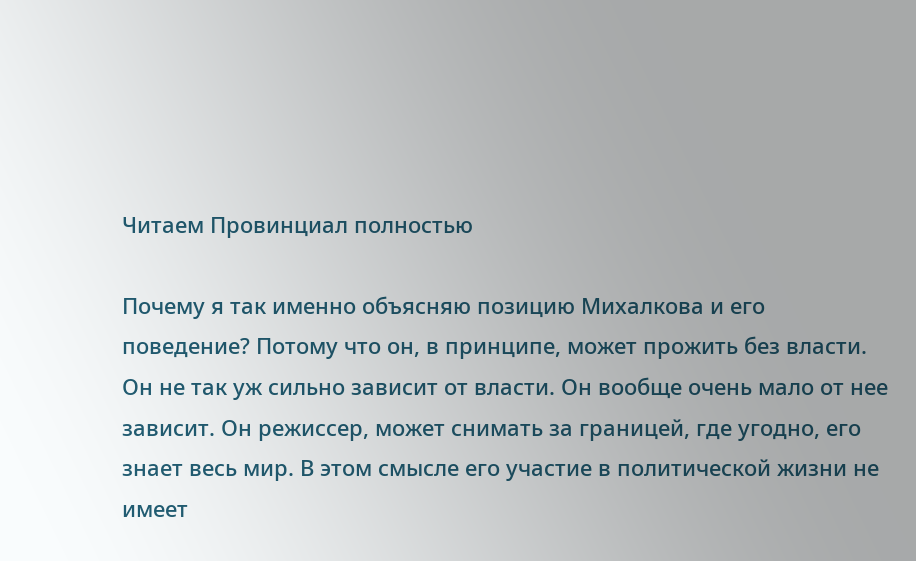Читаем Провинциал полностью

Почему я так именно объясняю позицию Михалкова и его поведение? Потому что он, в принципе, может прожить без власти. Он не так уж сильно зависит от власти. Он вообще очень мало от нее зависит. Он режиссер, может снимать за границей, где угодно, его знает весь мир. В этом смысле его участие в политической жизни не имеет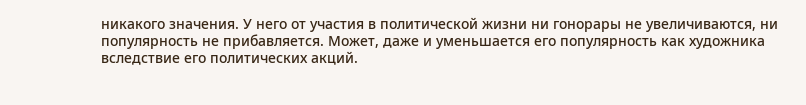никакого значения. У него от участия в политической жизни ни гонорары не увеличиваются, ни популярность не прибавляется. Может, даже и уменьшается его популярность как художника вследствие его политических акций.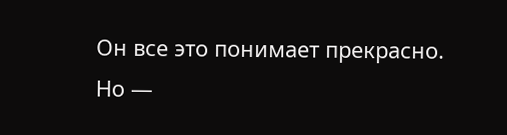Он все это понимает прекрасно. Но —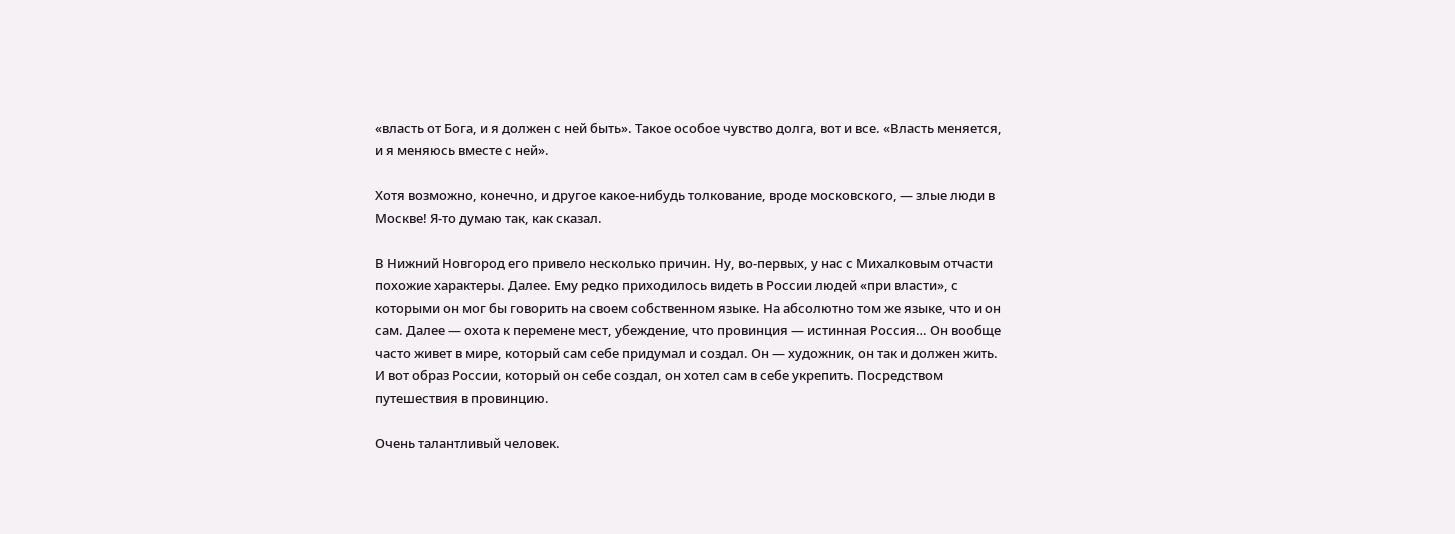«власть от Бога, и я должен с ней быть». Такое особое чувство долга, вот и все. «Власть меняется, и я меняюсь вместе с ней».

Хотя возможно, конечно, и другое какое-нибудь толкование, вроде московского, — злые люди в Москве! Я-то думаю так, как сказал.

В Нижний Новгород его привело несколько причин. Ну, во-первых, у нас с Михалковым отчасти похожие характеры. Далее. Ему редко приходилось видеть в России людей «при власти», с которыми он мог бы говорить на своем собственном языке. На абсолютно том же языке, что и он сам. Далее — охота к перемене мест, убеждение, что провинция — истинная Россия… Он вообще часто живет в мире, который сам себе придумал и создал. Он — художник, он так и должен жить. И вот образ России, который он себе создал, он хотел сам в себе укрепить. Посредством путешествия в провинцию.

Очень талантливый человек.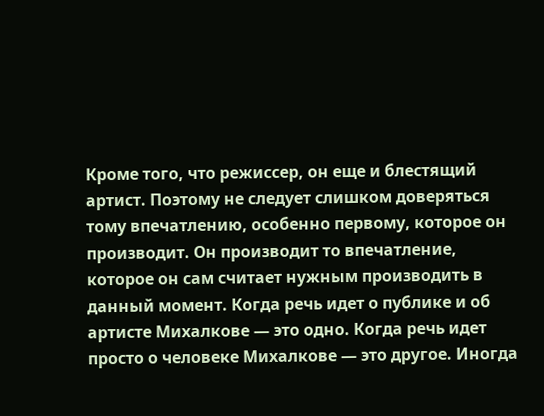Кроме того, что режиссер, он еще и блестящий артист. Поэтому не следует слишком доверяться тому впечатлению, особенно первому, которое он производит. Он производит то впечатление, которое он сам считает нужным производить в данный момент. Когда речь идет о публике и об артисте Михалкове — это одно. Когда речь идет просто о человеке Михалкове — это другое. Иногда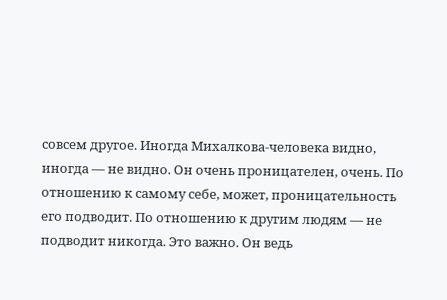совсем другое. Иногда Михалкова-человека видно, иногда — не видно. Он очень проницателен, очень. По отношению к самому себе, может, проницательность его подводит. По отношению к другим людям — не подводит никогда. Это важно. Он ведь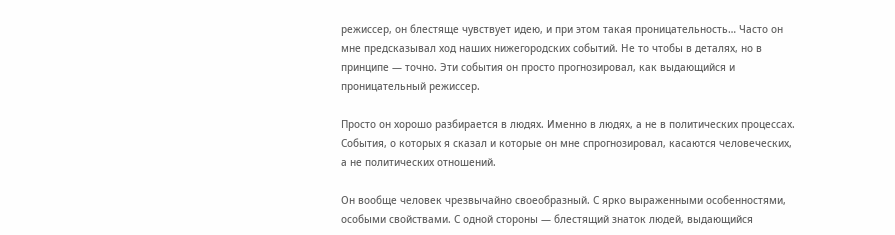режиссер, он блестяще чувствует идею, и при этом такая проницательность… Часто он мне предсказывал ход наших нижегородских событий. Не то чтобы в деталях, но в принципе — точно. Эти события он просто прогнозировал, как выдающийся и проницательный режиссер.

Просто он хорошо разбирается в людях. Именно в людях, а не в политических процессах. События, о которых я сказал и которые он мне спрогнозировал, касаются человеческих, а не политических отношений.

Он вообще человек чрезвычайно своеобразный. С ярко выраженными особенностями, особыми свойствами. С одной стороны — блестящий знаток людей, выдающийся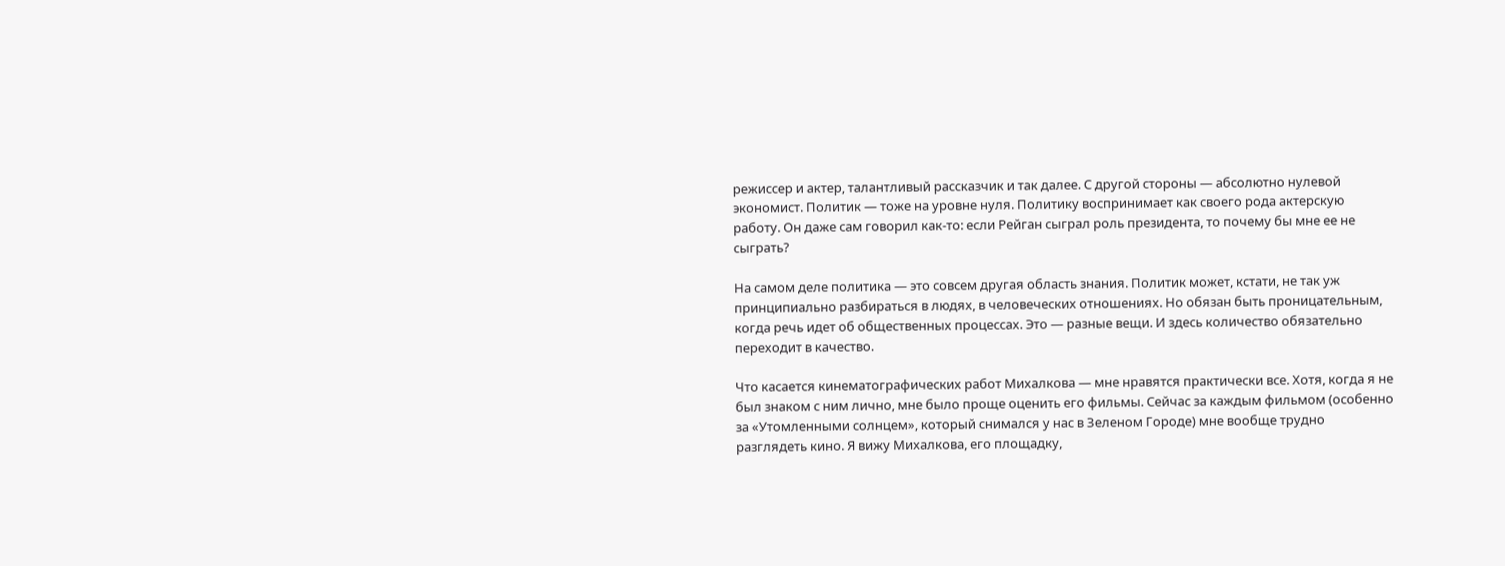режиссер и актер, талантливый рассказчик и так далее. С другой стороны — абсолютно нулевой экономист. Политик — тоже на уровне нуля. Политику воспринимает как своего рода актерскую работу. Он даже сам говорил как-то: если Рейган сыграл роль президента, то почему бы мне ее не сыграть?

На самом деле политика — это совсем другая область знания. Политик может, кстати, не так уж принципиально разбираться в людях, в человеческих отношениях. Но обязан быть проницательным, когда речь идет об общественных процессах. Это — разные вещи. И здесь количество обязательно переходит в качество.

Что касается кинематографических работ Михалкова — мне нравятся практически все. Хотя, когда я не был знаком с ним лично, мне было проще оценить его фильмы. Сейчас за каждым фильмом (особенно за «Утомленными солнцем», который снимался у нас в Зеленом Городе) мне вообще трудно разглядеть кино. Я вижу Михалкова, его площадку,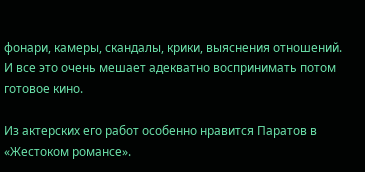фонари, камеры, скандалы, крики, выяснения отношений. И все это очень мешает адекватно воспринимать потом готовое кино.

Из актерских его работ особенно нравится Паратов в «Жестоком романсе».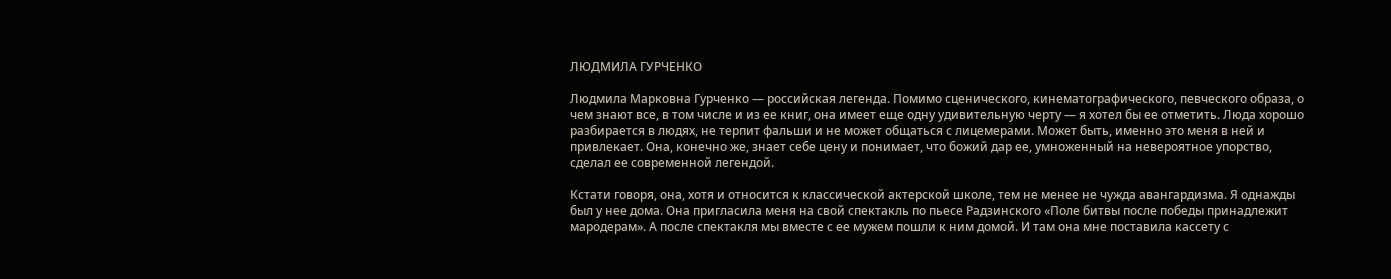ЛЮДМИЛА ГУРЧЕНКО

Людмила Марковна Гурченко — российская легенда. Помимо сценического, кинематографического, певческого образа, о чем знают все, в том числе и из ее книг, она имеет еще одну удивительную черту — я хотел бы ее отметить. Люда хорошо разбирается в людях, не терпит фальши и не может общаться с лицемерами. Может быть, именно это меня в ней и привлекает. Она, конечно же, знает себе цену и понимает, что божий дар ее, умноженный на невероятное упорство, сделал ее современной легендой.

Кстати говоря, она, хотя и относится к классической актерской школе, тем не менее не чужда авангардизма. Я однажды был у нее дома. Она пригласила меня на свой спектакль по пьесе Радзинского «Поле битвы после победы принадлежит мародерам». А после спектакля мы вместе с ее мужем пошли к ним домой. И там она мне поставила кассету с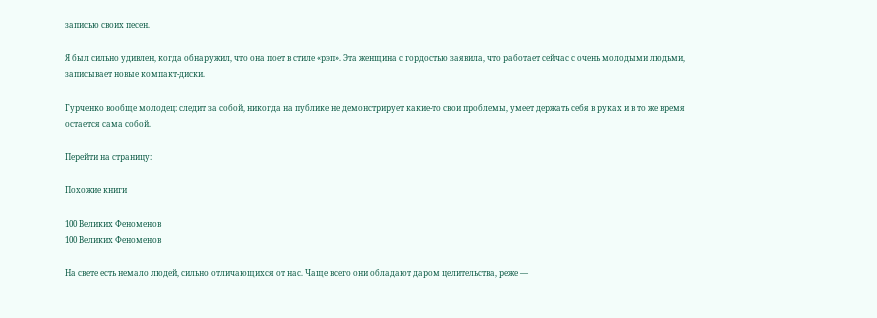записью своих песен.

Я был сильно удивлен, когда обнаружил, что она поет в стиле «рэп». Эта женщина с гордостью заявила, что работает сейчас с очень молодыми людьми, записывает новые компакт-диски.

Гурченко вообще молодец: следит за собой, никогда на публике не демонстрирует какие-то свои проблемы, умеет держать себя в руках и в то же время остается сама собой.

Перейти на страницу:

Похожие книги

100 Великих Феноменов
100 Великих Феноменов

На свете есть немало людей, сильно отличающихся от нас. Чаще всего они обладают даром целительства, реже —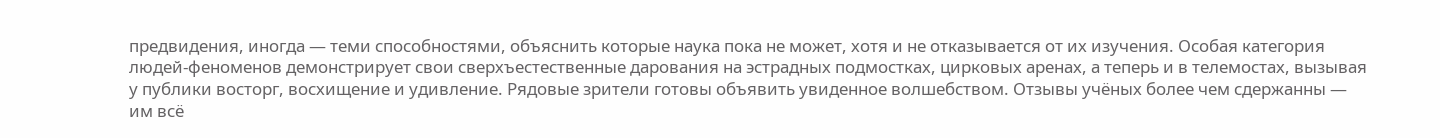предвидения, иногда — теми способностями, объяснить которые наука пока не может, хотя и не отказывается от их изучения. Особая категория людей-феноменов демонстрирует свои сверхъестественные дарования на эстрадных подмостках, цирковых аренах, а теперь и в телемостах, вызывая у публики восторг, восхищение и удивление. Рядовые зрители готовы объявить увиденное волшебством. Отзывы учёных более чем сдержанны — им всё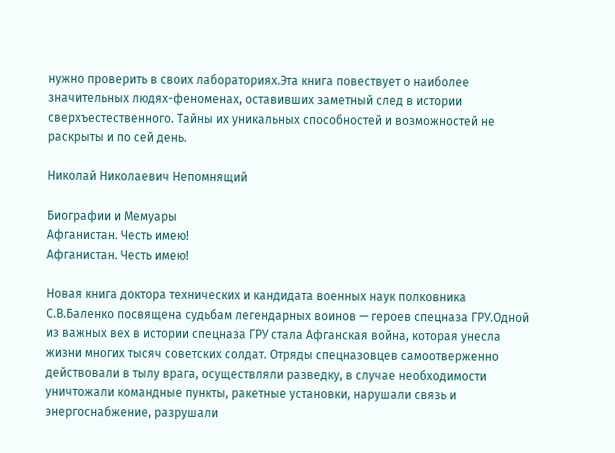нужно проверить в своих лабораториях.Эта книга повествует о наиболее значительных людях-феноменах, оставивших заметный след в истории сверхъестественного. Тайны их уникальных способностей и возможностей не раскрыты и по сей день.

Николай Николаевич Непомнящий

Биографии и Мемуары
Афганистан. Честь имею!
Афганистан. Честь имею!

Новая книга доктора технических и кандидата военных наук полковника С.В.Баленко посвящена судьбам легендарных воинов — героев спецназа ГРУ.Одной из важных вех в истории спецназа ГРУ стала Афганская война, которая унесла жизни многих тысяч советских солдат. Отряды спецназовцев самоотверженно действовали в тылу врага, осуществляли разведку, в случае необходимости уничтожали командные пункты, ракетные установки, нарушали связь и энергоснабжение, разрушали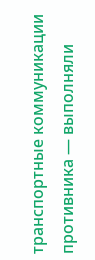транспортные коммуникации противника — выполняли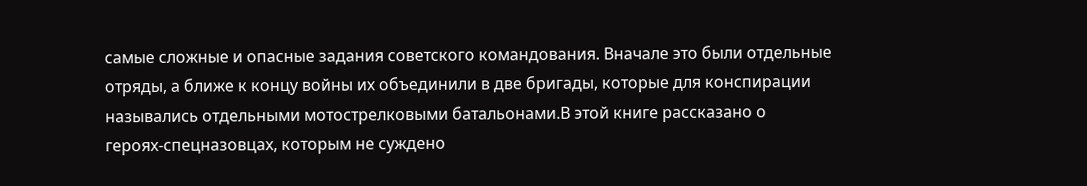самые сложные и опасные задания советского командования. Вначале это были отдельные отряды, а ближе к концу войны их объединили в две бригады, которые для конспирации назывались отдельными мотострелковыми батальонами.В этой книге рассказано о героях‑спецназовцах, которым не суждено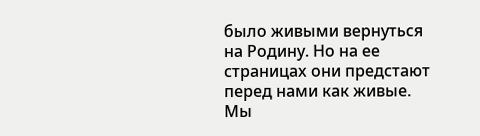было живыми вернуться на Родину. Но на ее страницах они предстают перед нами как живые. Мы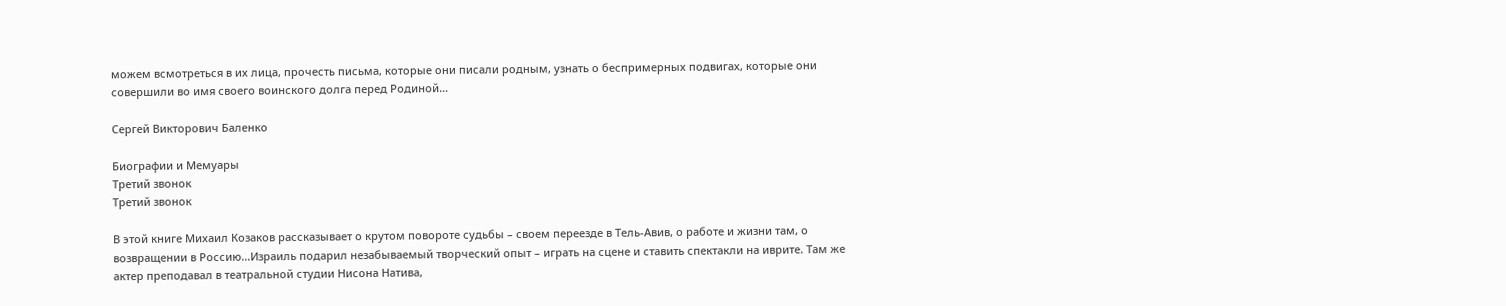можем всмотреться в их лица, прочесть письма, которые они писали родным, узнать о беспримерных подвигах, которые они совершили во имя своего воинского долга перед Родиной…

Сергей Викторович Баленко

Биографии и Мемуары
Третий звонок
Третий звонок

В этой книге Михаил Козаков рассказывает о крутом повороте судьбы – своем переезде в Тель-Авив, о работе и жизни там, о возвращении в Россию…Израиль подарил незабываемый творческий опыт – играть на сцене и ставить спектакли на иврите. Там же актер преподавал в театральной студии Нисона Натива,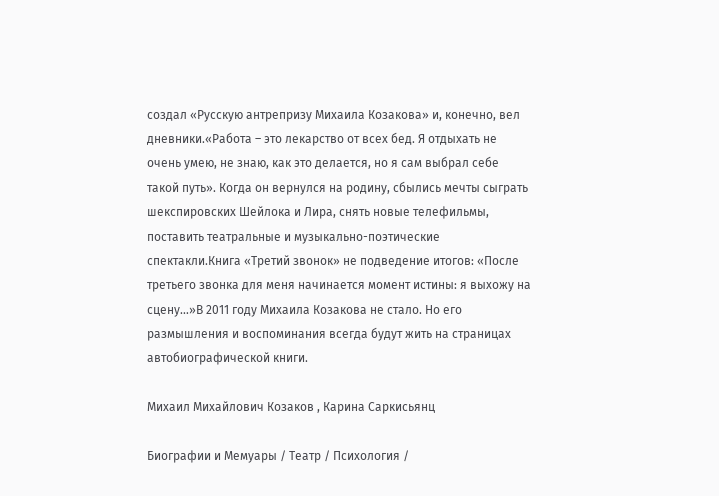создал «Русскую антрепризу Михаила Козакова» и, конечно, вел дневники.«Работа – это лекарство от всех бед. Я отдыхать не очень умею, не знаю, как это делается, но я сам выбрал себе такой путь». Когда он вернулся на родину, сбылись мечты сыграть шекспировских Шейлока и Лира, снять новые телефильмы, поставить театральные и музыкально-поэтические спектакли.Книга «Третий звонок» не подведение итогов: «После третьего звонка для меня начинается момент истины: я выхожу на сцену…»В 2011 году Михаила Козакова не стало. Но его размышления и воспоминания всегда будут жить на страницах автобиографической книги.

Михаил Михайлович Козаков , Карина Саркисьянц

Биографии и Мемуары / Театр / Психология /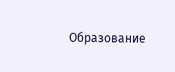Образование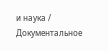и наука / Документальное